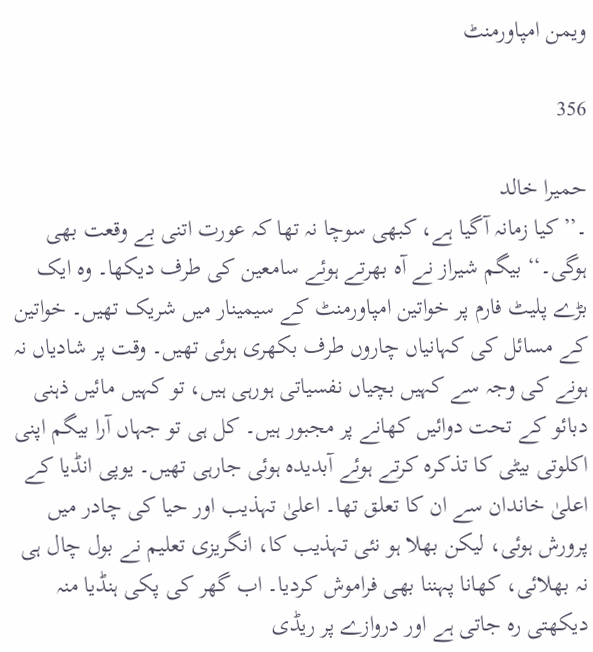ویمن امپاورمنٹ

356

حمیرا خالد
۔’’کیا زمانہ آگیا ہے، کبھی سوچا نہ تھا کہ عورت اتنی بے وقعت بھی ہوگی۔‘‘ بیگم شیراز نے آہ بھرتے ہوئے سامعین کی طرف دیکھا۔ وہ ایک بڑے پلیٹ فارم پر خواتین امپاورمنٹ کے سیمینار میں شریک تھیں۔ خواتین کے مسائل کی کہانیاں چاروں طرف بکھری ہوئی تھیں۔ وقت پر شادیاں نہ ہونے کی وجہ سے کہیں بچیاں نفسیاتی ہورہی ہیں، تو کہیں مائیں ذہنی دبائو کے تحت دوائیں کھانے پر مجبور ہیں۔ کل ہی تو جہاں آرا بیگم اپنی اکلوتی بیٹی کا تذکرہ کرتے ہوئے آبدیدہ ہوئی جارہی تھیں۔ یوپی انڈیا کے اعلیٰ خاندان سے ان کا تعلق تھا۔ اعلیٰ تہذیب اور حیا کی چادر میں پرورش ہوئی، لیکن بھلا ہو نئی تہذیب کا، انگریزی تعلیم نے بول چال ہی نہ بھلائی، کھانا پہننا بھی فراموش کردیا۔ اب گھر کی پکی ہنڈیا منہ دیکھتی رہ جاتی ہے اور دروازے پر ریڈی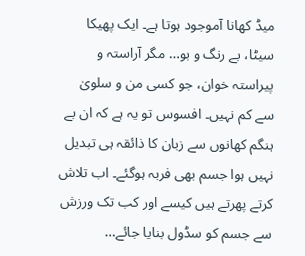میڈ کھانا آموجود ہوتا ہے۔ ایک پھیکا سیٹا، بے رنگ و بو… مگر آراستہ و پیراستہ خوان، جو کسی من و سلویٰ سے کم نہیں۔ افسوس تو یہ ہے کہ ان بے ہنگم کھانوں سے زبان کا ذائقہ ہی تبدیل نہیں ہوا جسم بھی فربہ ہوگئے۔ اب تلاش کرتے پھرتے ہیں کیسے اور کب تک ورزش سے جسم کو سڈول بنایا جائے…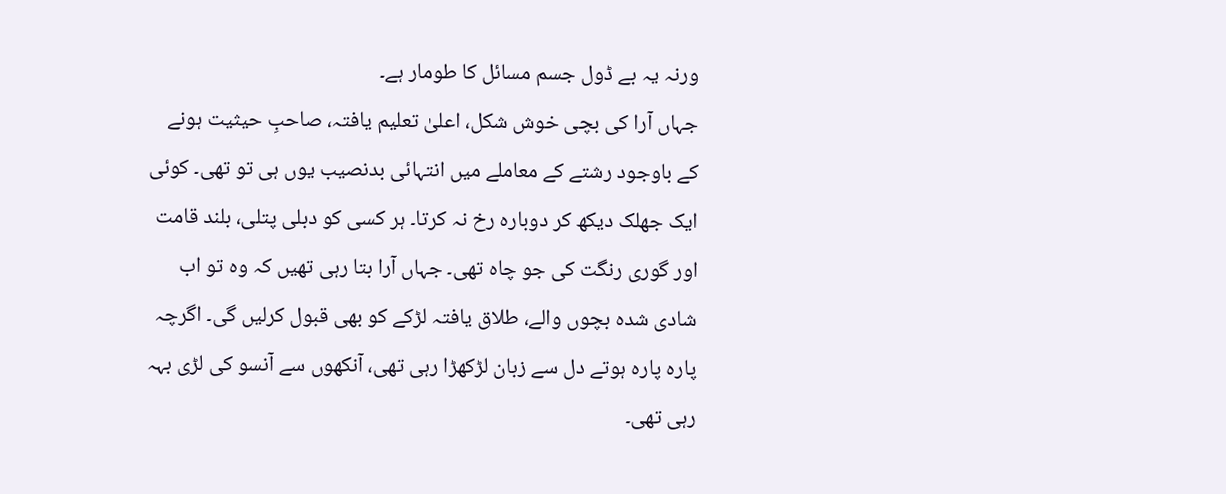ورنہ یہ بے ڈول جسم مسائل کا طومار ہے۔
جہاں آرا کی بچی خوش شکل، اعلیٰ تعلیم یافتہ، صاحبِ حیثیت ہونے کے باوجود رشتے کے معاملے میں انتہائی بدنصیب یوں ہی تو تھی۔ کوئی ایک جھلک دیکھ کر دوبارہ رخ نہ کرتا۔ ہر کسی کو دبلی پتلی، بلند قامت اور گوری رنگت کی جو چاہ تھی۔ جہاں آرا بتا رہی تھیں کہ وہ تو اب شادی شدہ بچوں والے، طلاق یافتہ لڑکے کو بھی قبول کرلیں گی۔ اگرچہ پارہ پارہ ہوتے دل سے زبان لڑکھڑا رہی تھی، آنکھوں سے آنسو کی لڑی بہہ رہی تھی۔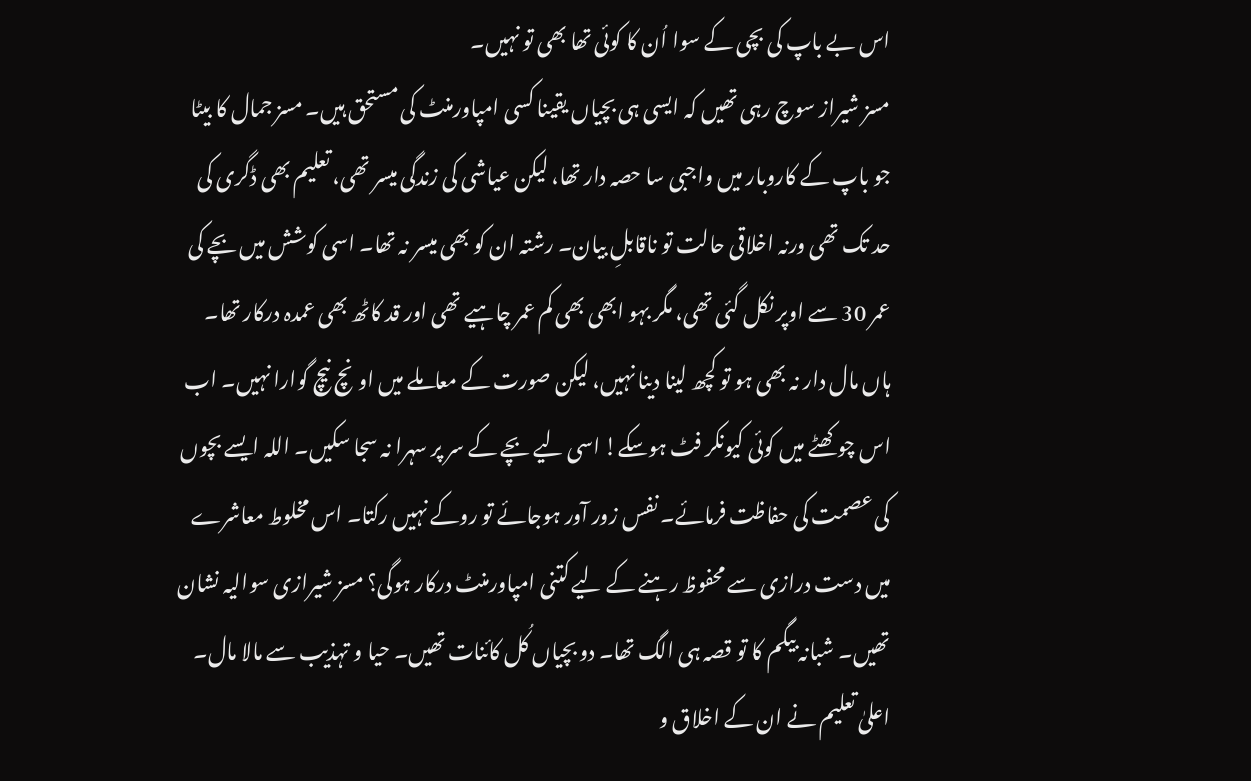اس بے باپ کی بچی کے سوا اُن کا کوئی تھا بھی تو نہیں۔
مسز شیراز سوچ رہی تھیں کہ ایسی ہی بچیاں یقینا کسی امپاورمنٹ کی مستحق ہیں۔ مسز جمال کا بیٹا جو باپ کے کاروبار میں واجبی سا حصہ دار تھا، لیکن عیاشی کی زندگی میسر تھی، تعلیم بھی ڈگری کی حد تک تھی ورنہ اخلاقی حالت تو ناقابلِ بیان۔ رشتہ ان کو بھی میسر نہ تھا۔ اسی کوشش میں بچے کی عمر 30 سے اوپر نکل گئی تھی، مگر بہو ابھی بھی کم عمر چاہیے تھی اور قد کاٹھ بھی عمدہ درکار تھا۔ ہاں مال دار نہ بھی ہو تو کچھ لینا دینا نہیں، لیکن صورت کے معاملے میں اونچ نیچ گوارا نہیں۔ اب اس چوکھٹے میں کوئی کیونکر فٹ ہوسکے! اسی لیے بچے کے سر پر سہرا نہ سجا سکیں۔ اللہ ایسے بچوں کی عصمت کی حفاظت فرمائے۔ نفس زور آور ہوجائے تو روکے نہیں رکتا۔ اس مخلوط معاشرے میں دست درازی سے محفوظ رہنے کے لیے کتنی امپاورمنٹ درکار ہوگی؟ مسز شیرازی سوالیہ نشان تھیں۔ شبانہ بیگم کا تو قصہ ہی الگ تھا۔ دو بچیاں کُل کائنات تھیں۔ حیا و تہذیب سے مالا مال۔ اعلیٰ تعلیم نے ان کے اخلاق و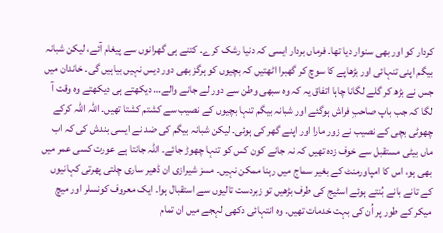کردار کو اور بھی سنوار دیا تھا۔ فرماں بردار ایسی کہ دنیا رشک کرے۔ کتنے ہی گھرانوں سے پیغام آئے، لیکن شبانہ بیگم اپنی تنہائی اور بڑھاپے کا سوچ کر گھبرا اٹھتیں کہ بچیوں کو ہرگز بھی دور دیس نہیں بیاہیں گی۔ خاندان میں جس نے بڑھ کر گلے لگانا چاہا اتفاق یہ کہ وہ سبھی وطن سے دور لے جانے والے… دیکھتے ہی دیکھتے وہ وقت آ لگا کہ جب باپ صاحبِ فراش ہوگئے اور شبانہ بیگم تنہا بچیوں کے نصیب سے کشتم کشتا تھیں۔ اللہ اللہ کرکے چھوٹی بچی کے نصیب نے زور مارا اور اپنے گھر کی ہوئی۔ لیکن شبانہ بیگم کی ضد نے ایسی بندش کی کہ اب ماں بیٹی مستقبل سے خوف زدہ تھیں کہ نہ جانے کون کس کو تنہا چھوڑ جائے۔ اللہ جانتا ہے عورت کسی عمر میں بھی ہو، اس کا امپاورمنٹ کے بغیر سماج میں رہنا ممکن نہیں۔ مسز شیرازی ان ڈھیر ساری چلتی پھرتی کہانیوں کے تانے بانے بُنتے ہوئے اسٹیج کی طرف بڑھیں تو زبردست تالیوں سے استقبال ہوا۔ ایک معروف کونسلر اور میچ میکر کے طور پر اُن کی بہت خدمات تھیں۔ وہ انتہائی دکھی لہجے میں ان تمام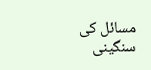مسائل کی سنگینی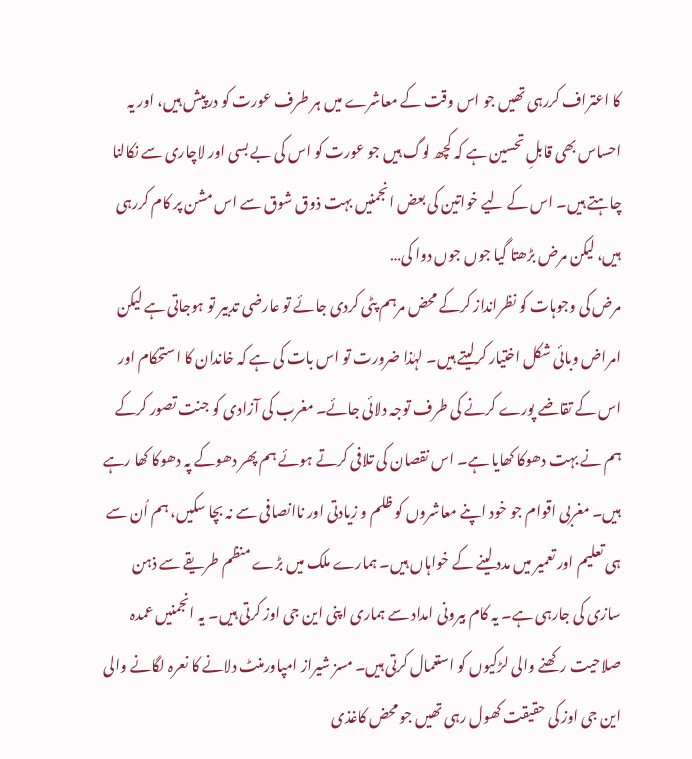کا اعتراف کررہی تھیں جو اس وقت کے معاشرے میں ہر طرف عورت کو درپیش ہیں، اور یہ احساس بھی قابلِ تحسین ہے کہ کچھ لوگ ہیں جو عورت کو اس کی بے بسی اور لاچاری سے نکالنا چاہتے ہیں۔ اس کے لیے خواتین کی بعض انجمنیں بہت ذوق شوق سے اس مشن پر کام کررہی ہیں، لیکن مرض بڑھتا گیا جوں جوں دوا کی…
مرض کی وجوہات کو نظرانداز کرکے محض مرہم پٹی کردی جائے تو عارضی تدبیر تو ہوجاتی ہے لیکن امراض وبائی شکل اختیار کرلیتے ہیں۔ لہٰذا ضرورت تو اس بات کی ہے کہ خاندان کا استحکام اور اس کے تقاضے پورے کرنے کی طرف توجہ دلائی جائے۔ مغرب کی آزادی کو جنت تصور کرکے ہم نے بہت دھوکا کھایا ہے۔ اس نقصان کی تلافی کرتے ہوئے ہم پھر دھوکے پہ دھوکا کھا رہے ہیں۔ مغربی اقوام جو خود اپنے معاشروں کو ظلم و زیادتی اور ناانصافی سے نہ بچا سکیں، ہم اُن سے ہی تعلیم اور تعمیر میں مدد لینے کے خواہاں ہیں۔ ہمارے ملک میں بڑے منظم طریقے سے ذہن سازی کی جارہی ہے۔ یہ کام بیرونی امداد سے ہماری اپنی این جی اوز کرتی ہیں۔ یہ انجمنیں عمدہ صلاحیت رکھنے والی لڑکیوں کو استعمال کرتی ہیں۔ مسز شیراز امپاورمنٹ دلانے کا نعرہ لگانے والی این جی اوز کی حقیقت کھول رہی تھیں جو محض کاغذی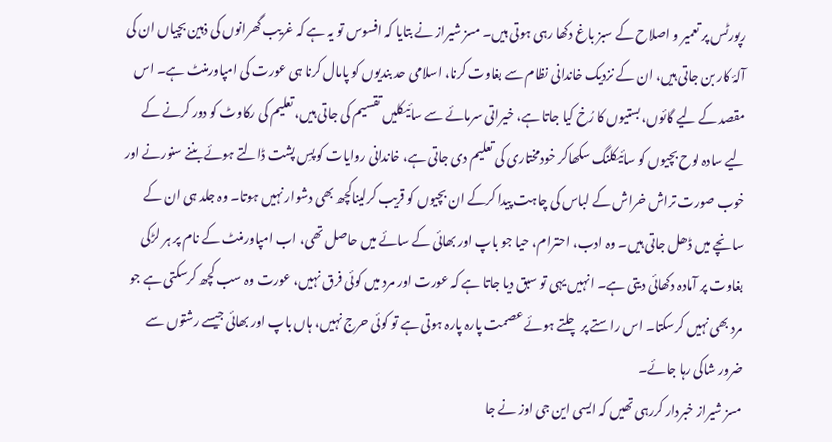رپورٹس پر تعمیر و اصلاح کے سبز باغ دکھا رہی ہوتی ہیں۔ مسز شیراز نے بتایا کہ افسوس تو یہ ہے کہ غریب گھرانوں کی ذہین بچیاں ان کی آلۂ کار بن جاتی ہیں، ان کے نزدیک خاندانی نظام سے بغاوت کرنا، اسلامی حد بندیوں کو پامال کرنا ہی عورت کی امپاورمنٹ ہے۔ اس مقصد کے لیے گائوں، بستیوں کا رُخ کیا جاتا ہے، خیراتی سرمائے سے سائیکلیں تقسیم کی جاتی ہیں، تعلیم کی رکاوٹ کو دور کرنے کے لیے سادہ لوح بچیوں کو سائیکلنگ سکھاکر خودمختاری کی تعلیم دی جاتی ہے، خاندانی روایات کو پسِ پشت ڈالتے ہوئے بننے سنورنے اور خوب صورت تراش خراش کے لباس کی چاہت پیدا کرکے ان بچیوں کو قریب کرلیناکچھ بھی دشوار نہیں ہوتا۔ وہ جلد ہی ان کے سانچے میں ڈھل جاتی ہیں۔ وہ ادب، احترام، حیا جو باپ اور بھائی کے سائے میں حاصل تھی، اب امپاورمنٹ کے نام پر ہر لڑکی بغاوت پر آمادہ دکھائی دیتی ہے۔ انہیں یہی تو سبق دیا جاتا ہے کہ عورت اور مرد میں کوئی فرق نہیں، عورت وہ سب کچھ کرسکتی ہے جو مرد بھی نہیں کرسکتا۔ اس راستے پر چلتے ہوئے عصمت پارہ پارہ ہوتی ہے تو کوئی حرج نہیں، ہاں باپ اور بھائی جیسے رشتوں سے ضرور شاکی رہا جائے۔
مسز شیراز خبردار کررہی تھیں کہ ایسی این جی اوز نے جا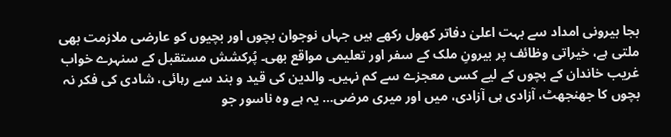بجا بیرونی امداد سے بہت اعلیٰ دفاتر کھول رکھے ہیں جہاں نوجوان بچوں اور بچیوں کو عارضی ملازمت بھی ملتی ہے، خیراتی وظائف پر بیرونِ ملک کے سفر اور تعلیمی مواقع بھی۔ پُرکشش مستقبل کے سنہرے خواب غریب خاندان کے بچوں کے لیے کسی معجزے سے کم نہیں۔ والدین کی قید و بند سے رہائی، شادی کی فکر نہ بچوں کا جھنجھٹ، آزادی ہی آزادی، میں اور میری مرضی… یہ ہے وہ ناسور جو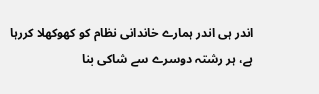اندر ہی اندر ہمارے خاندانی نظام کو کھوکھلا کررہا ہے، ہر رشتہ دوسرے سے شاکی بنا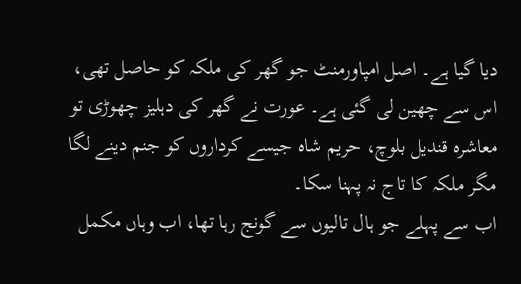دیا گیا ہے۔ اصل امپاورمنٹ جو گھر کی ملکہ کو حاصل تھی، اس سے چھین لی گئی ہے۔ عورت نے گھر کی دہلیز چھوڑی تو معاشرہ قندیل بلوچ، حریم شاہ جیسے کرداروں کو جنم دینے لگا مگر ملکہ کا تاج نہ پہنا سکا۔
اب سے پہلے جو ہال تالیوں سے گونج رہا تھا، اب وہاں مکمل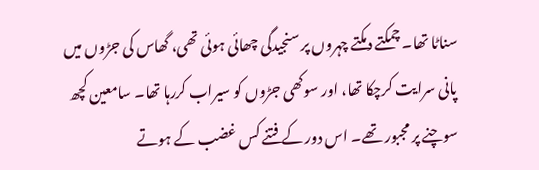سناٹا تھا۔ چمکتے دمکتے چہروں پر سنجیدگی چھائی ہوئی تھی، گھاس کی جڑوں میں پانی سرایت کرچکا تھا، اور سوکھی جڑوں کو سیراب کررہا تھا۔ سامعین کچھ سوچنے پر مجبور تھے۔ اس دور کے فتنے کس غضب کے ہوتے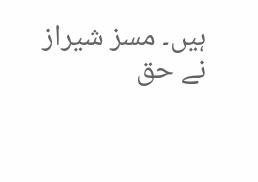ہیں۔ مسز شیراز نے حق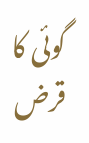گوئی کا قرض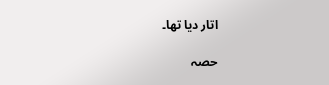اتار دیا تھا۔

حصہ